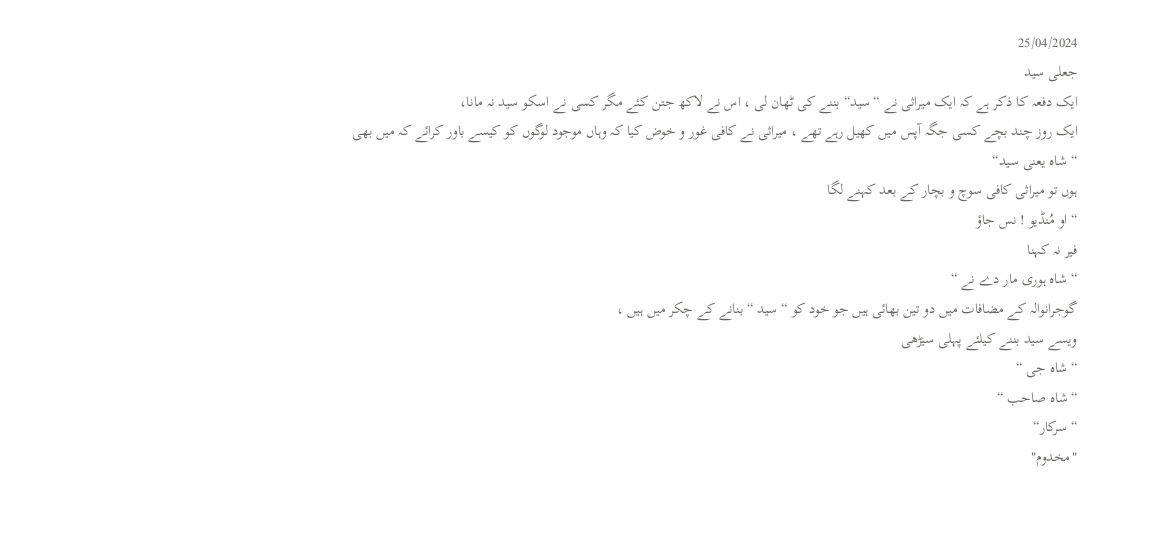25/04/2024
جعلی سید
ایک دفعہ کا ذکر ہے کہ ایک میراثی نے “سید“ بننے کی ٹھان لی ، اس نے لاکھ جتن کئے مگر کسی نے اسکو سید نہ مانا،
ایک روز چند بچے کسی جگہ آپس میں کھیل رہے تھے ، میراثی نے کافی غور و خوض کیا کہ وہاں موجود لوگوں کو کیسے باور کرائے کہ میں بھی
“ شاہ یعنی سید“
ہوں تو میراثی کافی سوچ و بچار کے بعد کہنے لگا
“ او مُنڈیو ! نس جاؤ
فیر نہ کہنا
“ شاہ ہوری مار دے نے “
گوجرانوالہ کے مضافات میں دو تین بھائی ہیں جو خود کو “ سید “ بنانے کے چکر میں ہیں ،
ویسے سید بننے کیلئے پہلی سیڑھی
“ شاہ جی “
“شاہ صاحب “
“ سرکار“
"مخدوم"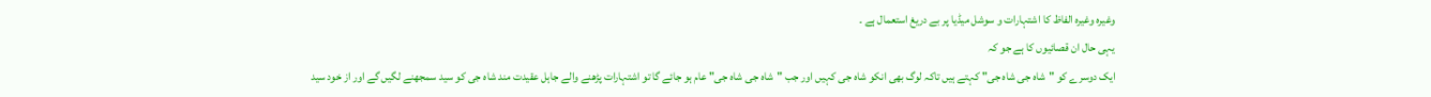وغیرہ وغیرہ الفاظ کا اشتہارات و سوشل میڈیا پر بے دریغ استعمال ہے ۔
یہی حال ان قصائیوں کا ہے جو کہ
ایک دوسرے کو "شاہ جی شاہ جی" کہتے ہیں تاکہ لوگ بھی انکو شاہ جی کہیں اور جب "شاہ جی شاہ جی" عام ہو جائے گا تو اشتہارات پڑھنے والے جاہل عقیدت مند شاہ جی کو سید سمجھنے لگیں گے اور از خود سید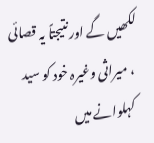لکھیں گے اور نتیجتاً یہ قصائی ، میراثی وغیرہ خود کو سید کہلوانے میں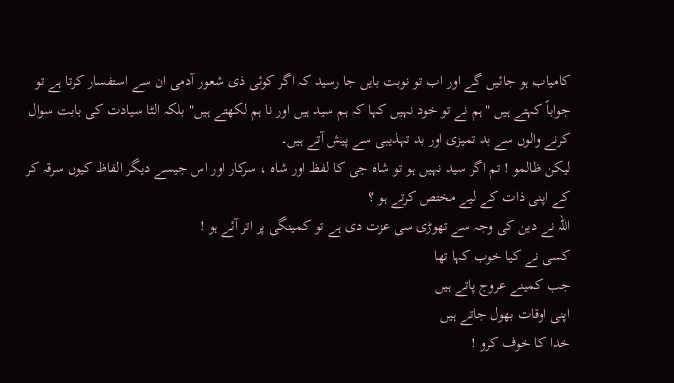کامیاب ہو جائیں گے اور اب تو نوبت بایں جا رسید کہ اگر کوئی ذی شعور آدمی ان سے استفسار کرتا ہے تو جواباً کہتے ہیں "ہم نے تو خود نہیں کہا کہ ہم سید ہیں اور نا ہم لکھتے ہیں" بلکہ الٹا سیادت کی بابت سوال کرنے والوں سے بد تمیزی اور بد تہذیبی سے پیش آتے ہیں۔
لیکن ظالمو ! تم اگر سید نہیں ہو تو شاہ جی کا لفظ اور شاہ ، سرکار اور اس جیسے دیگر الفاظ کیوں سرقہ کر کے اپنی ذات کے لیے مختص کرتے ہو ؟
اللہ نے دین کی وجہ سے تھوڑی سی عزت دی ہے تو کمینگی پر اتر آئے ہو !
کسی نے کیا خوب کہا تھا
جب کمینے عروج پاتے ہیں
اپنی اوقات بھول جاتے ہیں
خدا کا خوف کرو !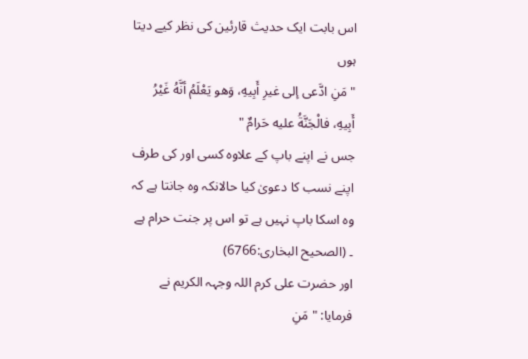اس بابت ایک حدیث قارئین کی نظر کیے دیتا ہوں
" مَنِ ادَّعى إلى غيرِ أَبِيهِ، وَهو يَعْلَمُ أنَّهُ غَيْرُ أَبِيهِ، فالْجَنَّةُ عليه حَرامٌ "
جس نے اپنے باپ کے علاوہ کسی اور کی طرف اپنے نسب کا دعویٰ کیا حالانکہ وہ جانتا ہے کہ وہ اسکا باپ نہیں ہے تو اس پر جنت حرام ہے ۔ (الصحیح البخاری:6766)
اور حضرت علی کرم اللہ وجہہ الکریم نے فرمایا: " مَنِ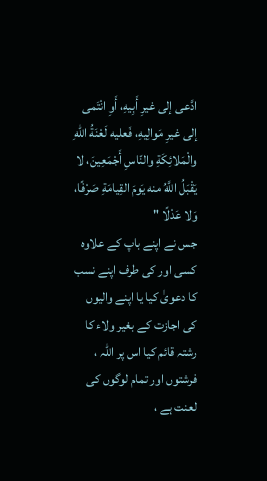ادَّعى إلى غيرِ أَبِيهِ، أَوِ انْتَمى إلى غيرِ مَوالِيهِ، فَعليه لَعْنَةُ اللهِ والْمَلائِكَةِ والنّاسِ أَجْمَعِينَ، لا يَقْبَلُ اللَّهُ منه يَومَ القِيامَةِ صَرْفًا، وَلا عَدْلًا "
جس نے اپنے باپ کے علاوہ کسی اور کی طرف اپنے نسب کا دعویٰ کیا یا اپنے والیوں کی اجازت کے بغیر ولاء کا رشتہ قائم کیا اس پر اللہ ، فرشتوں اور تمام لوگوں کی لعنت ہے ،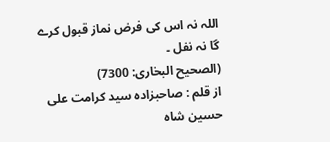اللہ نہ اس کی فرض نماز قبول کرے گا نہ نفل ۔
(الصحیح البخاری: 7300)
از قلم : صاحبزادہ سید کرامت علی حسین شاہ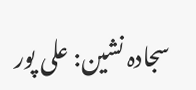سجادہ نشین: علی پور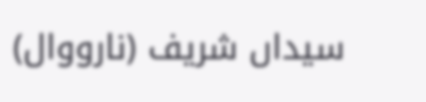سیداں شریف (نارووال)